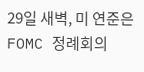29일 새벽, 미 연준은 FOMC 정례회의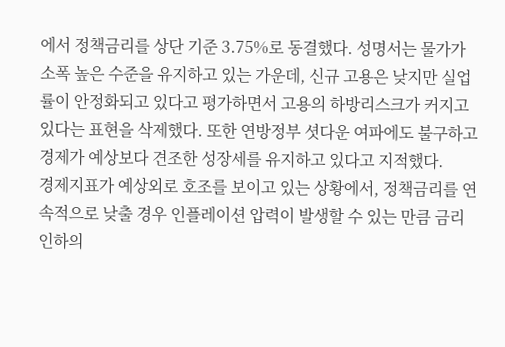에서 정책금리를 상단 기준 3.75%로 동결했다. 성명서는 물가가 소폭 높은 수준을 유지하고 있는 가운데, 신규 고용은 낮지만 실업률이 안정화되고 있다고 평가하면서 고용의 하방리스크가 커지고 있다는 표현을 삭제했다. 또한 연방정부 셧다운 여파에도 불구하고 경제가 예상보다 견조한 성장세를 유지하고 있다고 지적했다.
경제지표가 예상외로 호조를 보이고 있는 상황에서, 정책금리를 연속적으로 낮출 경우 인플레이션 압력이 발생할 수 있는 만큼 금리 인하의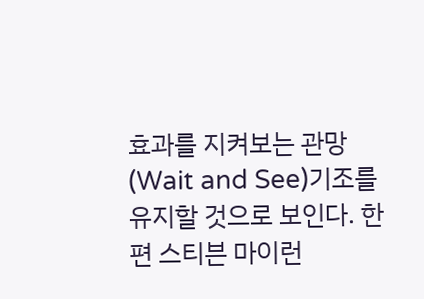효과를 지켜보는 관망 (Wait and See)기조를 유지할 것으로 보인다. 한편 스티븐 마이런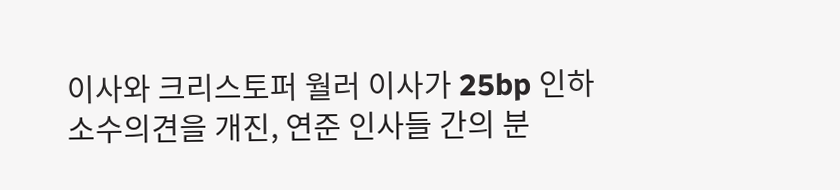이사와 크리스토퍼 월러 이사가 25bp 인하 소수의견을 개진, 연준 인사들 간의 분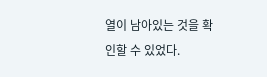열이 남아있는 것을 확인할 수 있었다.